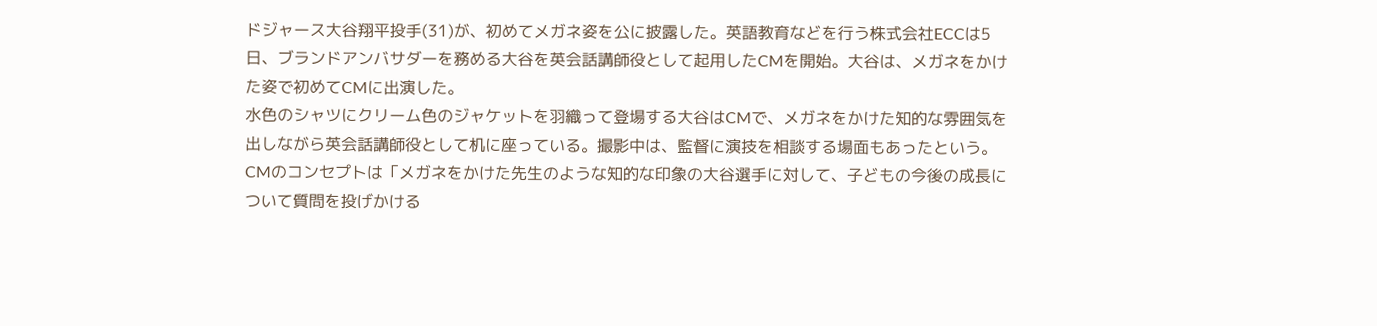ドジャース大谷翔平投手(31)が、初めてメガネ姿を公に披露した。英語教育などを行う株式会社ECCは5日、ブランドアンバサダーを務める大谷を英会話講師役として起用したCMを開始。大谷は、メガネをかけた姿で初めてCMに出演した。
水色のシャツにクリーム色のジャケットを羽織って登場する大谷はCMで、メガネをかけた知的な雰囲気を出しながら英会話講師役として机に座っている。撮影中は、監督に演技を相談する場面もあったという。
CMのコンセプトは「メガネをかけた先生のような知的な印象の大谷選手に対して、子どもの今後の成長について質問を投げかける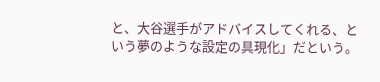と、大谷選手がアドバイスしてくれる、という夢のような設定の具現化」だという。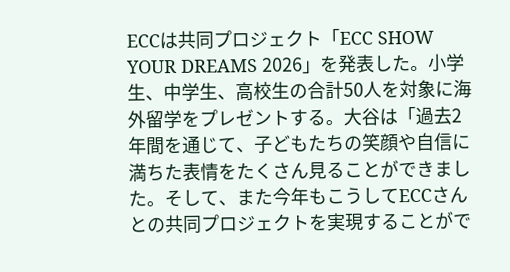ECCは共同プロジェクト「ECC SHOW YOUR DREAMS 2026」を発表した。小学生、中学生、高校生の合計50人を対象に海外留学をプレゼントする。大谷は「過去2年間を通じて、子どもたちの笑顔や自信に満ちた表情をたくさん見ることができました。そして、また今年もこうしてECCさんとの共同プロジェクトを実現することがで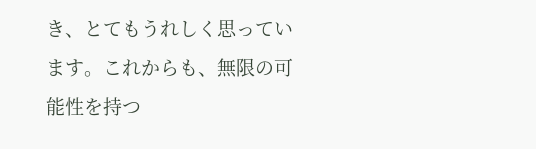き、とてもうれしく思っています。これからも、無限の可能性を持つ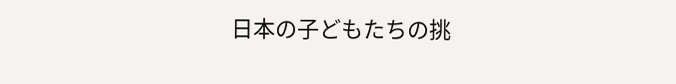日本の子どもたちの挑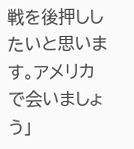戦を後押ししたいと思います。アメリカで会いましょう」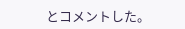とコメントした。